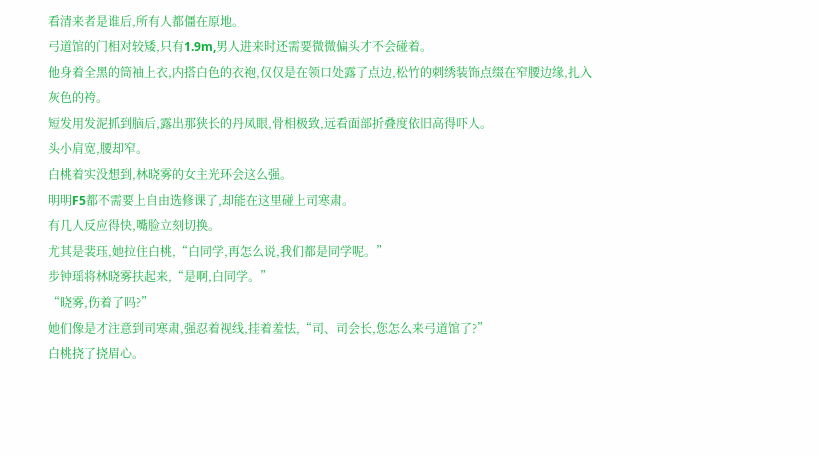看清来者是谁后,所有人都僵在原地。
弓道馆的门相对较矮,只有1.9m,男人进来时还需要微微偏头才不会碰着。
他身着全黑的筒袖上衣,内搭白色的衣袍,仅仅是在领口处露了点边,松竹的刺绣装饰点缀在窄腰边缘,扎入灰色的袴。
短发用发泥抓到脑后,露出那狭长的丹凤眼,骨相极致,远看面部折叠度依旧高得吓人。
头小肩宽,腰却窄。
白桃着实没想到,林晓雾的女主光环会这么强。
明明F5都不需要上自由选修课了,却能在这里碰上司寒肃。
有几人反应得快,嘴脸立刻切换。
尤其是裴珏,她拉住白桃,“白同学,再怎么说,我们都是同学呢。”
步钟瑶将林晓雾扶起来,“是啊,白同学。”
“晓雾,伤着了吗?”
她们像是才注意到司寒肃,强忍着视线,挂着羞怯,“司、司会长,您怎么来弓道馆了?”
白桃挠了挠眉心。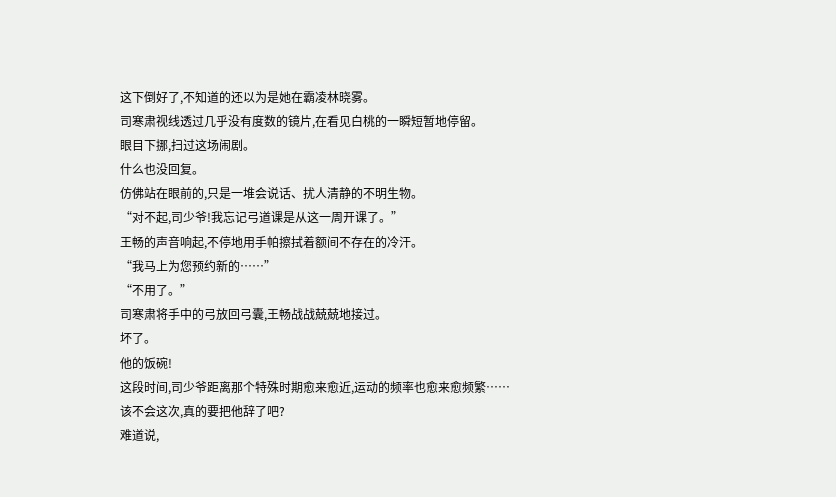这下倒好了,不知道的还以为是她在霸凌林晓雾。
司寒肃视线透过几乎没有度数的镜片,在看见白桃的一瞬短暂地停留。
眼目下挪,扫过这场闹剧。
什么也没回复。
仿佛站在眼前的,只是一堆会说话、扰人清静的不明生物。
“对不起,司少爷!我忘记弓道课是从这一周开课了。”
王畅的声音响起,不停地用手帕擦拭着额间不存在的冷汗。
“我马上为您预约新的……”
“不用了。”
司寒肃将手中的弓放回弓囊,王畅战战兢兢地接过。
坏了。
他的饭碗!
这段时间,司少爷距离那个特殊时期愈来愈近,运动的频率也愈来愈频繁……
该不会这次,真的要把他辞了吧?
难道说,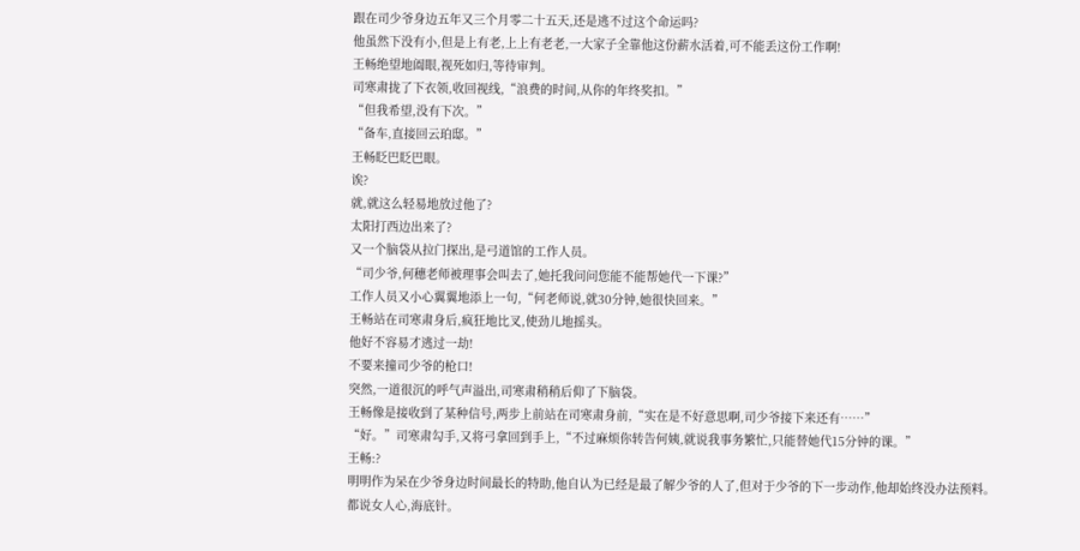跟在司少爷身边五年又三个月零二十五天,还是逃不过这个命运吗?
他虽然下没有小,但是上有老,上上有老老,一大家子全靠他这份薪水活着,可不能丢这份工作啊!
王畅绝望地阖眼,视死如归,等待审判。
司寒肃拢了下衣领,收回视线,“浪费的时间,从你的年终奖扣。”
“但我希望,没有下次。”
“备车,直接回云珀邸。”
王畅眨巴眨巴眼。
诶?
就,就这么轻易地放过他了?
太阳打西边出来了?
又一个脑袋从拉门探出,是弓道馆的工作人员。
“司少爷,何穗老师被理事会叫去了,她托我问问您能不能帮她代一下课?”
工作人员又小心翼翼地添上一句,“何老师说,就30分钟,她很快回来。”
王畅站在司寒肃身后,疯狂地比叉,使劲儿地摇头。
他好不容易才逃过一劫!
不要来撞司少爷的枪口!
突然,一道很沉的呼气声溢出,司寒肃稍稍后仰了下脑袋。
王畅像是接收到了某种信号,两步上前站在司寒肃身前,“实在是不好意思啊,司少爷接下来还有……”
“好。”司寒肃勾手,又将弓拿回到手上,“不过麻烦你转告何姨,就说我事务繁忙,只能替她代15分钟的课。”
王畅:?
明明作为呆在少爷身边时间最长的特助,他自认为已经是最了解少爷的人了,但对于少爷的下一步动作,他却始终没办法预料。
都说女人心,海底针。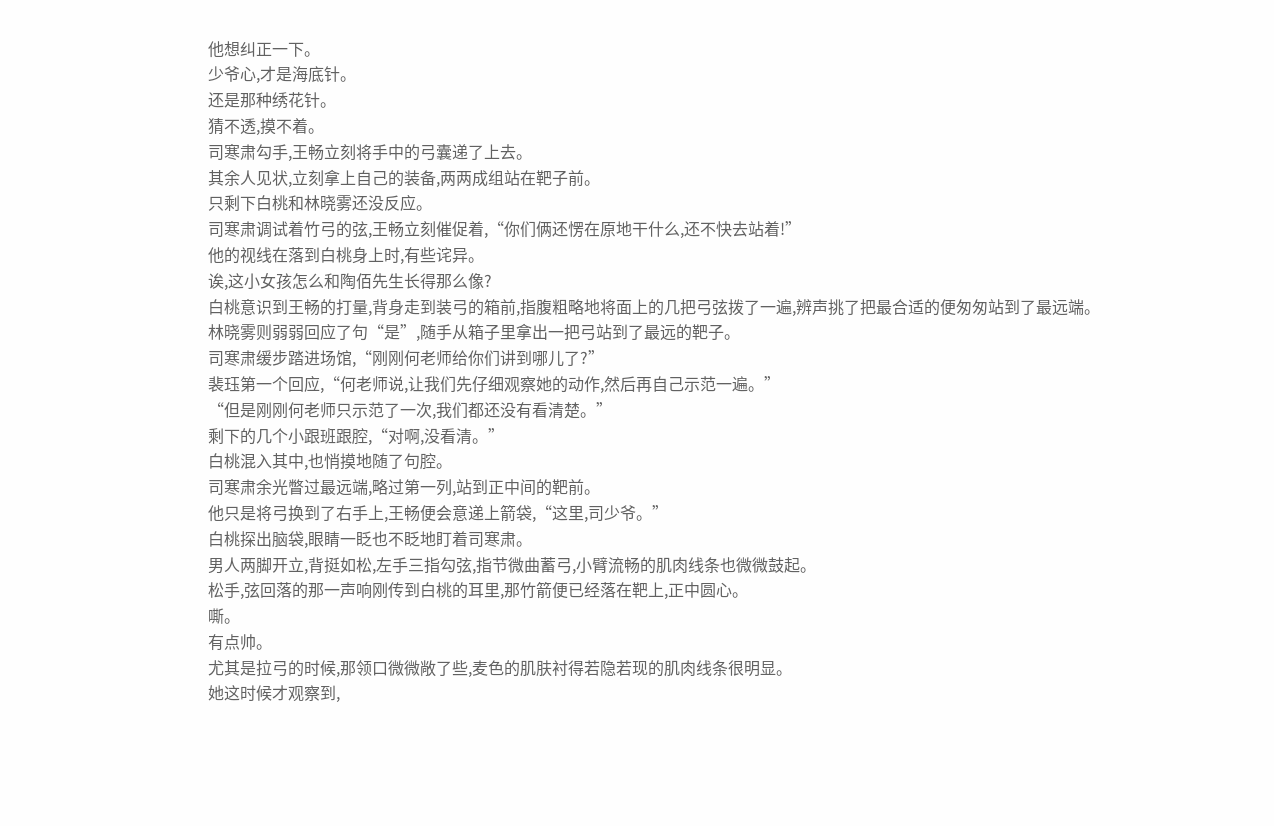他想纠正一下。
少爷心,才是海底针。
还是那种绣花针。
猜不透,摸不着。
司寒肃勾手,王畅立刻将手中的弓囊递了上去。
其余人见状,立刻拿上自己的装备,两两成组站在靶子前。
只剩下白桃和林晓雾还没反应。
司寒肃调试着竹弓的弦,王畅立刻催促着,“你们俩还愣在原地干什么,还不快去站着!”
他的视线在落到白桃身上时,有些诧异。
诶,这小女孩怎么和陶佰先生长得那么像?
白桃意识到王畅的打量,背身走到装弓的箱前,指腹粗略地将面上的几把弓弦拨了一遍,辨声挑了把最合适的便匆匆站到了最远端。
林晓雾则弱弱回应了句“是”,随手从箱子里拿出一把弓站到了最远的靶子。
司寒肃缓步踏进场馆,“刚刚何老师给你们讲到哪儿了?”
裴珏第一个回应,“何老师说,让我们先仔细观察她的动作,然后再自己示范一遍。”
“但是刚刚何老师只示范了一次,我们都还没有看清楚。”
剩下的几个小跟班跟腔,“对啊,没看清。”
白桃混入其中,也悄摸地随了句腔。
司寒肃余光瞥过最远端,略过第一列,站到正中间的靶前。
他只是将弓换到了右手上,王畅便会意递上箭袋,“这里,司少爷。”
白桃探出脑袋,眼睛一眨也不眨地盯着司寒肃。
男人两脚开立,背挺如松,左手三指勾弦,指节微曲蓄弓,小臂流畅的肌肉线条也微微鼓起。
松手,弦回落的那一声响刚传到白桃的耳里,那竹箭便已经落在靶上,正中圆心。
嘶。
有点帅。
尤其是拉弓的时候,那领口微微敞了些,麦色的肌肤衬得若隐若现的肌肉线条很明显。
她这时候才观察到,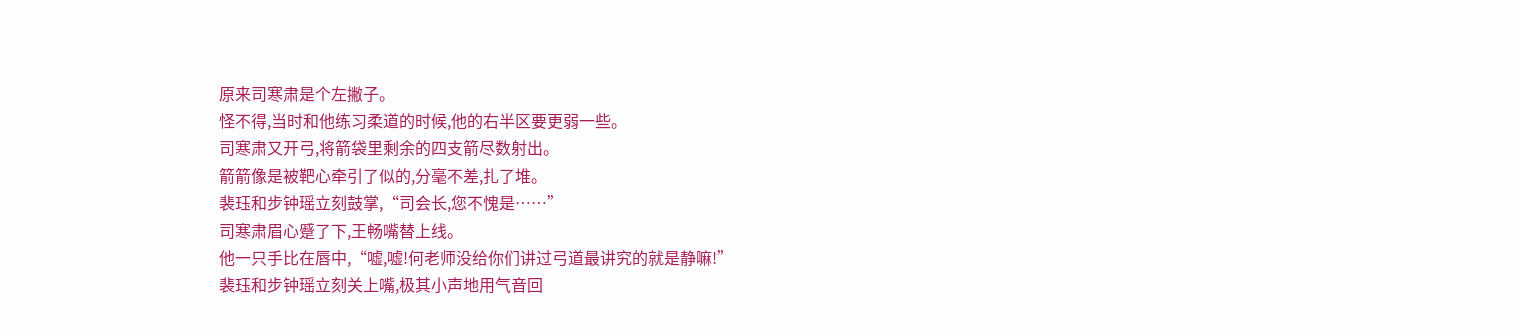原来司寒肃是个左撇子。
怪不得,当时和他练习柔道的时候,他的右半区要更弱一些。
司寒肃又开弓,将箭袋里剩余的四支箭尽数射出。
箭箭像是被靶心牵引了似的,分毫不差,扎了堆。
裴珏和步钟瑶立刻鼓掌,“司会长,您不愧是……”
司寒肃眉心蹙了下,王畅嘴替上线。
他一只手比在唇中,“嘘,嘘!何老师没给你们讲过弓道最讲究的就是静嘛!”
裴珏和步钟瑶立刻关上嘴,极其小声地用气音回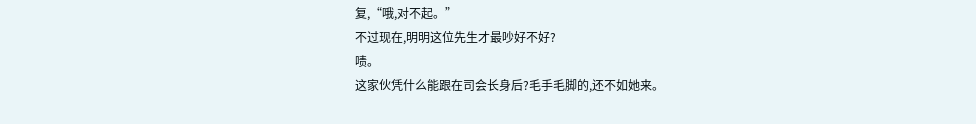复,“哦,对不起。”
不过现在,明明这位先生才最吵好不好?
啧。
这家伙凭什么能跟在司会长身后?毛手毛脚的,还不如她来。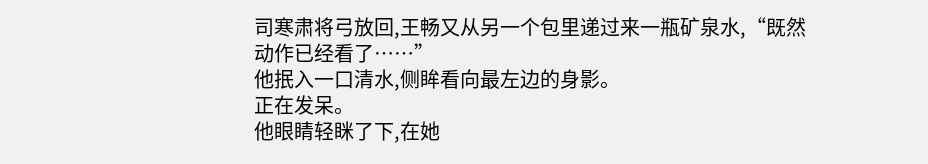司寒肃将弓放回,王畅又从另一个包里递过来一瓶矿泉水,“既然动作已经看了……”
他抿入一口清水,侧眸看向最左边的身影。
正在发呆。
他眼睛轻眯了下,在她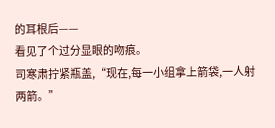的耳根后——
看见了个过分显眼的吻痕。
司寒肃拧紧瓶盖,“现在,每一小组拿上箭袋,一人射两箭。”